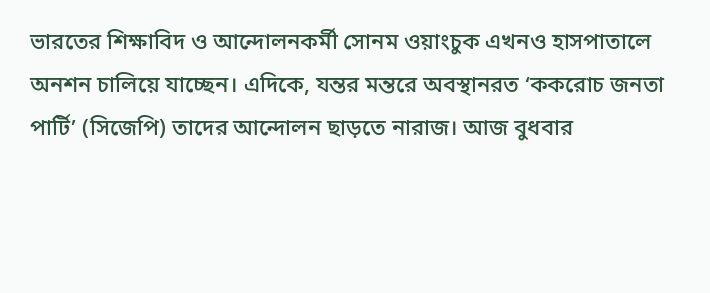ভারতের শিক্ষাবিদ ও আন্দোলনকর্মী সোনম ওয়াংচুক এখনও হাসপাতালে অনশন চালিয়ে যাচ্ছেন। এদিকে, যন্তর মন্তরে অবস্থানরত ‘ককরোচ জনতা পার্টি’ (সিজেপি) তাদের আন্দোলন ছাড়তে নারাজ। আজ বুধবার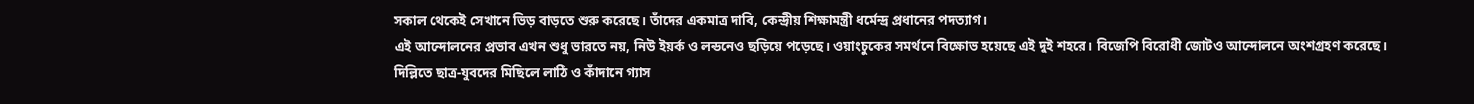সকাল থেকেই সেখানে ভিড় বাড়তে শুরু করেছে। তাঁদের একমাত্র দাবি, কেন্দ্রীয় শিক্ষামন্ত্রী ধর্মেন্দ্র প্রধানের পদত্যাগ।
এই আন্দোলনের প্রভাব এখন শুধু ভারতে নয়, নিউ ইয়র্ক ও লন্ডনেও ছড়িয়ে পড়েছে। ওয়াংচুকের সমর্থনে বিক্ষোভ হয়েছে এই দুই শহরে। বিজেপি বিরোধী জোটও আন্দোলনে অংশগ্রহণ করেছে। দিল্লিতে ছাত্র-যুবদের মিছিলে লাঠি ও কাঁদানে গ্যাস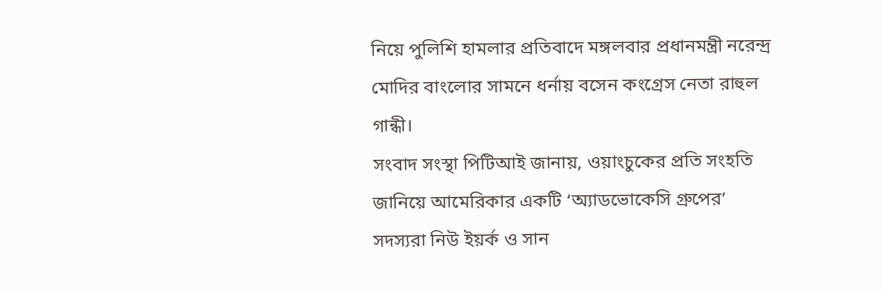নিয়ে পুলিশি হামলার প্রতিবাদে মঙ্গলবার প্রধানমন্ত্রী নরেন্দ্র মোদির বাংলোর সামনে ধর্নায় বসেন কংগ্রেস নেতা রাহুল গান্ধী।
সংবাদ সংস্থা পিটিআই জানায়, ওয়াংচুকের প্রতি সংহতি জানিয়ে আমেরিকার একটি ‘অ্যাডভোকেসি গ্রুপের’ সদস্যরা নিউ ইয়র্ক ও সান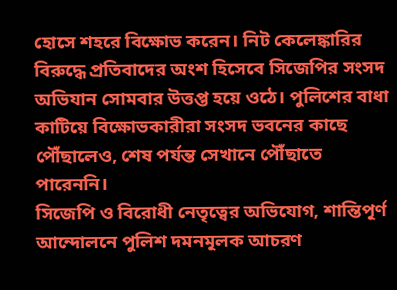হোসে শহরে বিক্ষোভ করেন। নিট কেলেঙ্কারির বিরুদ্ধে প্রতিবাদের অংশ হিসেবে সিজেপির সংসদ অভিযান সোমবার উত্তপ্ত হয়ে ওঠে। পুলিশের বাধা কাটিয়ে বিক্ষোভকারীরা সংসদ ভবনের কাছে পৌঁছালেও, শেষ পর্যন্ত সেখানে পৌঁছাতে পারেননি।
সিজেপি ও বিরোধী নেতৃত্বের অভিযোগ, শান্তিপূর্ণ আন্দোলনে পুলিশ দমনমূলক আচরণ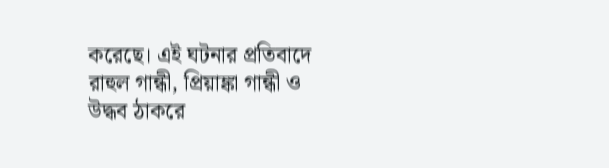করেছে। এই ঘটনার প্রতিবাদে রাহুল গান্ধী, প্রিয়াঙ্কা গান্ধী ও উদ্ধব ঠাকরে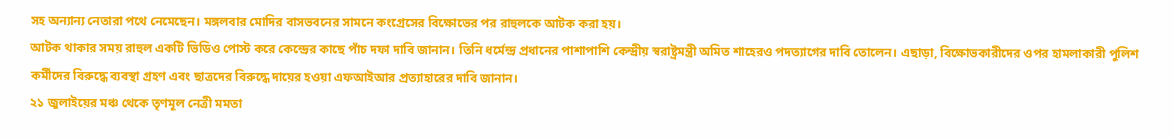সহ অন্যান্য নেতারা পথে নেমেছেন। মঙ্গলবার মোদির বাসভবনের সামনে কংগ্রেসের বিক্ষোভের পর রাহুলকে আটক করা হয়।
আটক থাকার সময় রাহুল একটি ভিডিও পোস্ট করে কেন্দ্রের কাছে পাঁচ দফা দাবি জানান। তিনি ধর্মেন্দ্র প্রধানের পাশাপাশি কেন্দ্রীয় স্বরাষ্ট্রমন্ত্রী অমিত শাহেরও পদত্যাগের দাবি তোলেন। এছাড়া, বিক্ষোভকারীদের ওপর হামলাকারী পুলিশ কর্মীদের বিরুদ্ধে ব্যবস্থা গ্রহণ এবং ছাত্রদের বিরুদ্ধে দায়ের হওয়া এফআইআর প্রত্যাহারের দাবি জানান।
২১ জুলাইয়ের মঞ্চ থেকে তৃণমূল নেত্রী মমতা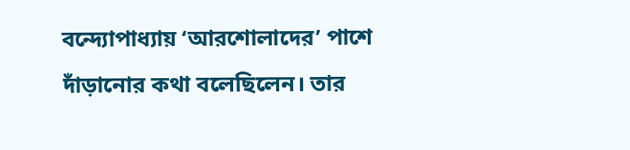বন্দ্যোপাধ্যায় ‘আরশোলাদের’ পাশে দাঁড়ানোর কথা বলেছিলেন। তার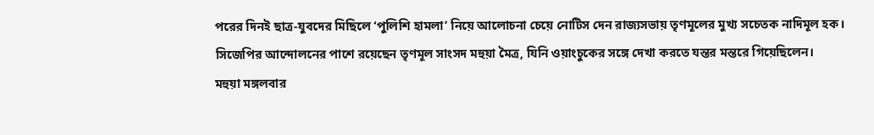পরের দিনই ছাত্র-যুবদের মিছিলে ‘পুলিশি হামলা’ নিয়ে আলোচনা চেয়ে নোটিস দেন রাজ্যসভায় তৃণমূলের মুখ্য সচেতক নাদিমূল হক। সিজেপির আন্দোলনের পাশে রয়েছেন তৃণমূল সাংসদ মহুয়া মৈত্র, যিনি ওয়াংচুকের সঙ্গে দেখা করতে যন্তর মন্তরে গিয়েছিলেন।
মহুয়া মঙ্গলবার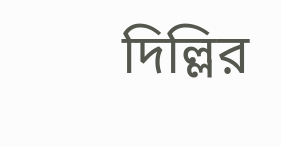দিল্লির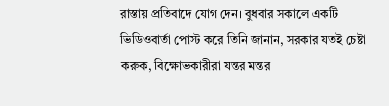রাস্তায় প্রতিবাদে যোগ দেন। বুধবার সকালে একটি ভিডিওবার্তা পোস্ট করে তিনি জানান, সরকার যতই চেষ্টা করুক, বিক্ষোভকারীরা যন্তর মন্তর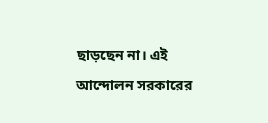ছাড়ছেন না। এই আন্দোলন সরকারের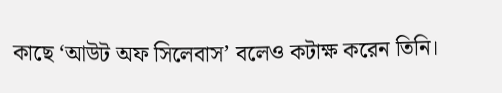কাছে ‘আউট অফ সিলেবাস’ বলেও কটাক্ষ করেন তিনি।